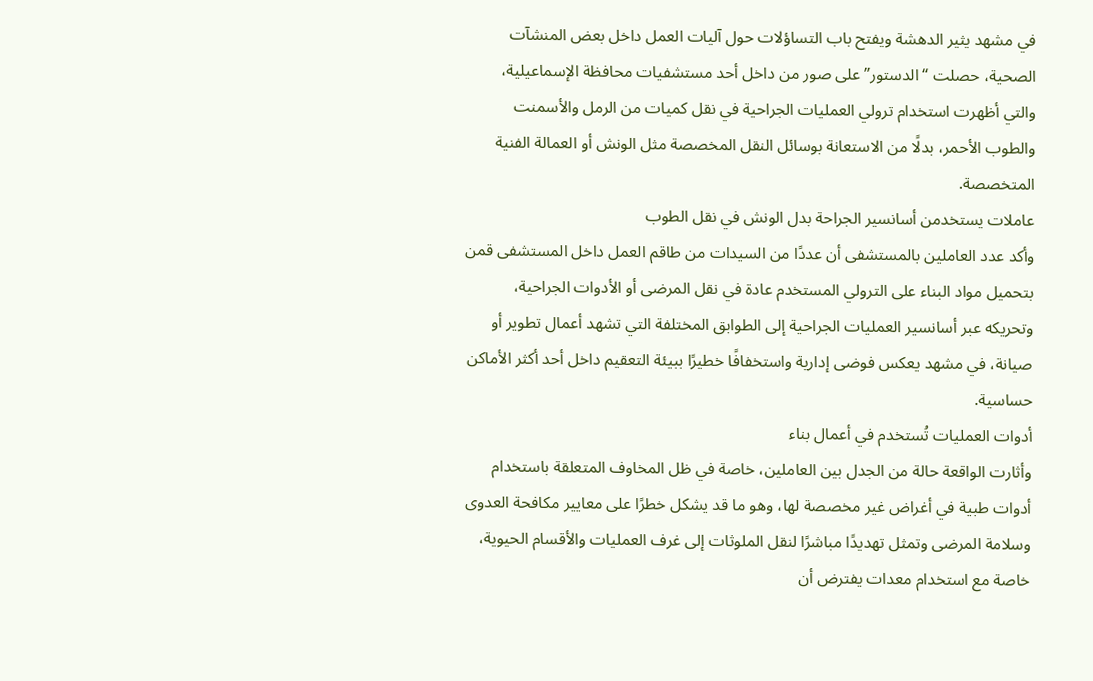في مشهد يثير الدهشة ويفتح باب التساؤلات حول آليات العمل داخل بعض المنشآت الصحية، حصلت “الدستور” على صور من داخل أحد مستشفيات محافظة الإسماعيلية، والتي أظهرت استخدام ترولي العمليات الجراحية في نقل كميات من الرمل والأسمنت والطوب الأحمر، بدلًا من الاستعانة بوسائل النقل المخصصة مثل الونش أو العمالة الفنية المتخصصة.
عاملات يستخدمن أسانسير الجراحة بدل الونش في نقل الطوب
وأكد عدد العاملين بالمستشفى أن عددًا من السيدات من طاقم العمل داخل المستشفى قمن بتحميل مواد البناء على الترولي المستخدم عادة في نقل المرضى أو الأدوات الجراحية، وتحريكه عبر أسانسير العمليات الجراحية إلى الطوابق المختلفة التي تشهد أعمال تطوير أو صيانة، في مشهد يعكس فوضى إدارية واستخفافًا خطيرًا ببيئة التعقيم داخل أحد أكثر الأماكن حساسية.
أدوات العمليات تُستخدم في أعمال بناء
وأثارت الواقعة حالة من الجدل بين العاملين، خاصة في ظل المخاوف المتعلقة باستخدام أدوات طبية في أغراض غير مخصصة لها، وهو ما قد يشكل خطرًا على معايير مكافحة العدوى وسلامة المرضى وتمثل تهديدًا مباشرًا لنقل الملوثات إلى غرف العمليات والأقسام الحيوية، خاصة مع استخدام معدات يفترض أن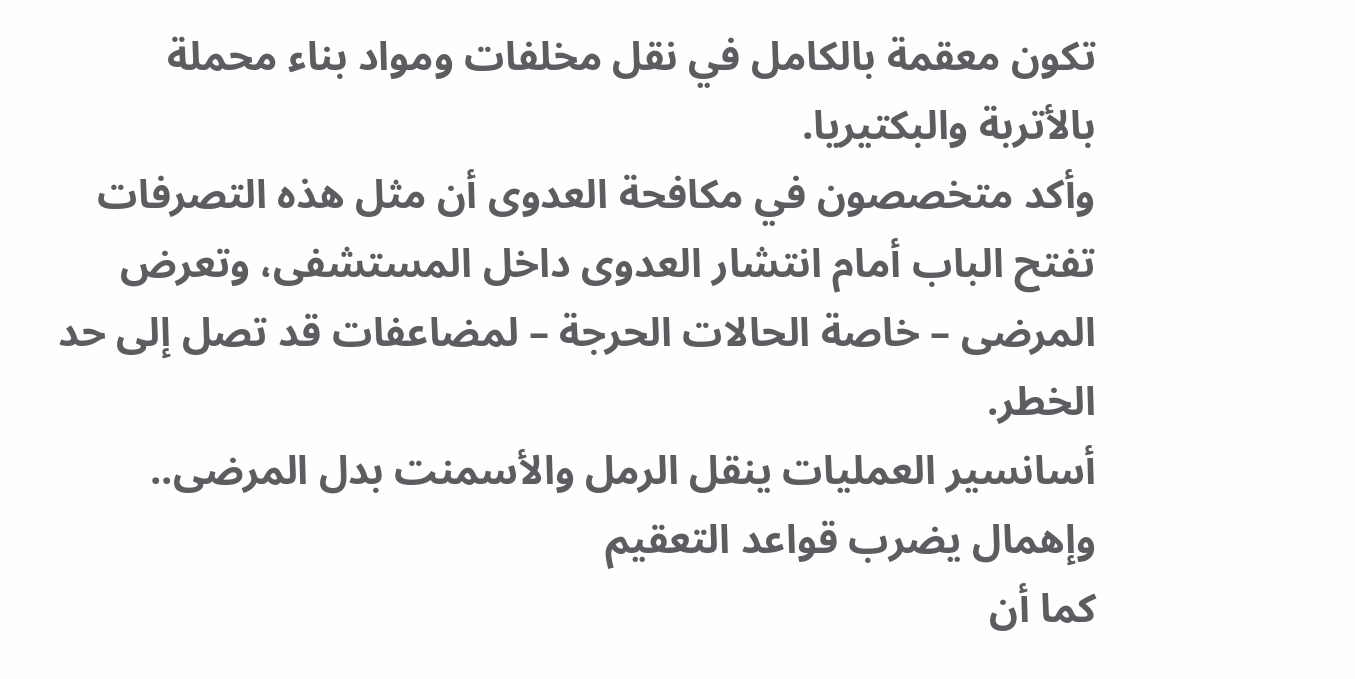تكون معقمة بالكامل في نقل مخلفات ومواد بناء محملة بالأتربة والبكتيريا.
وأكد متخصصون في مكافحة العدوى أن مثل هذه التصرفات تفتح الباب أمام انتشار العدوى داخل المستشفى، وتعرض المرضى – خاصة الحالات الحرجة – لمضاعفات قد تصل إلى حد الخطر.
أسانسير العمليات ينقل الرمل والأسمنت بدل المرضى.. وإهمال يضرب قواعد التعقيم
كما أن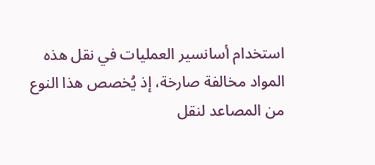استخدام أسانسير العمليات في نقل هذه المواد مخالفة صارخة، إذ يُخصص هذا النوع من المصاعد لنقل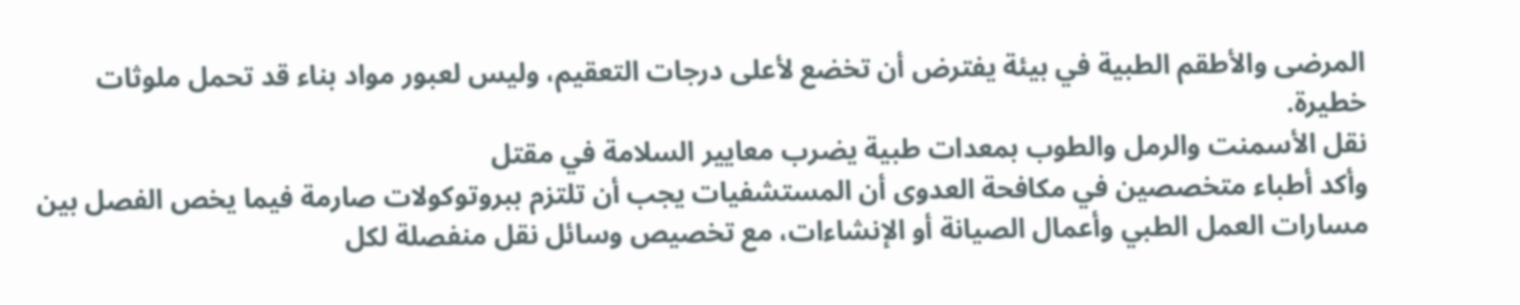المرضى والأطقم الطبية في بيئة يفترض أن تخضع لأعلى درجات التعقيم، وليس لعبور مواد بناء قد تحمل ملوثات خطيرة.
نقل الأسمنت والرمل والطوب بمعدات طبية يضرب معايير السلامة في مقتل
وأكد أطباء متخصصين في مكافحة العدوى أن المستشفيات يجب أن تلتزم ببروتوكولات صارمة فيما يخص الفصل بين مسارات العمل الطبي وأعمال الصيانة أو الإنشاءات، مع تخصيص وسائل نقل منفصلة لكل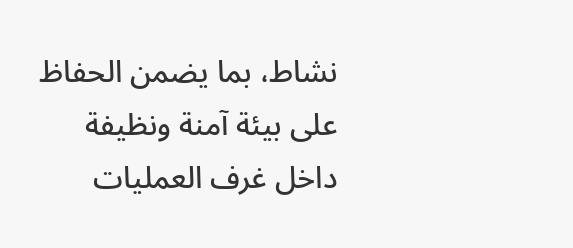نشاط، بما يضمن الحفاظ على بيئة آمنة ونظيفة داخل غرف العمليات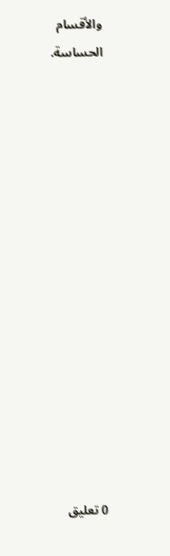والأقسام الحساسة.















0 تعليق